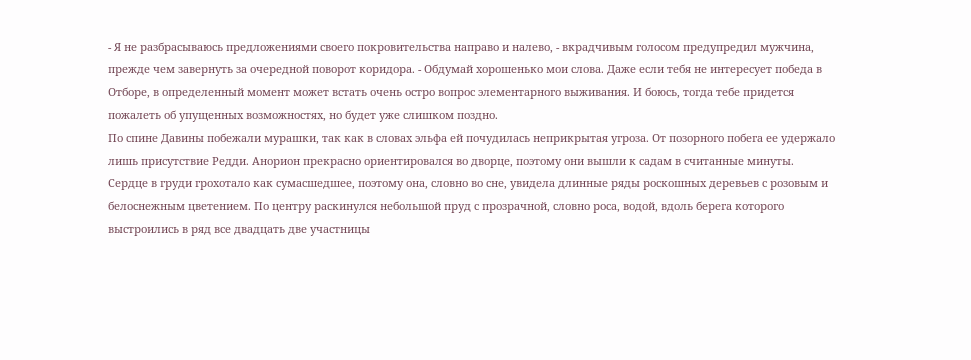- Я не разбрасываюсь предложениями своего покровительства направо и налево, - вкрадчивым голосом предупредил мужчина, прежде чем завернуть за очередной поворот коридора. - Обдумай хорошенько мои слова. Даже если тебя не интересует победа в Отборе, в определенный момент может встать очень остро вопрос элементарного выживания. И боюсь, тогда тебе придется пожалеть об упущенных возможностях, но будет уже слишком поздно.
По спине Давины побежали мурашки, так как в словах эльфа ей почудилась неприкрытая угроза. От позорного побега ее удержало лишь присутствие Редди. Анорион прекрасно ориентировался во дворце, поэтому они вышли к садам в считанные минуты. Сердце в груди грохотало как сумасшедшее, поэтому она, словно во сне, увидела длинные ряды роскошных деревьев с розовым и белоснежным цветением. По центру раскинулся небольшой пруд с прозрачной, словно роса, водой, вдоль берега которого выстроились в ряд все двадцать две участницы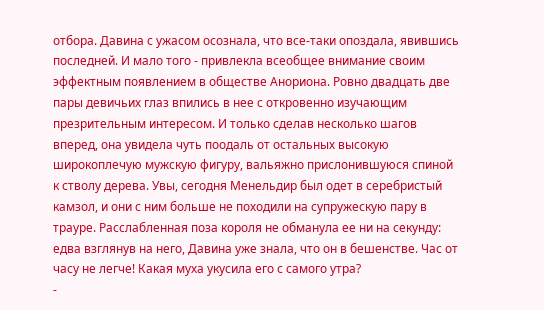отбора. Давина с ужасом осознала, что все-таки опоздала, явившись последней. И мало того - привлекла всеобщее внимание своим эффектным появлением в обществе Анориона. Ровно двадцать две пары девичьих глаз впились в нее с откровенно изучающим презрительным интересом. И только сделав несколько шагов вперед, она увидела чуть поодаль от остальных высокую широкоплечую мужскую фигуру, вальяжно прислонившуюся спиной к стволу дерева. Увы, сегодня Менельдир был одет в серебристый камзол, и они с ним больше не походили на супружескую пару в трауре. Расслабленная поза короля не обманула ее ни на секунду: едва взглянув на него, Давина уже знала, что он в бешенстве. Час от часу не легче! Какая муха укусила его с самого утра?
-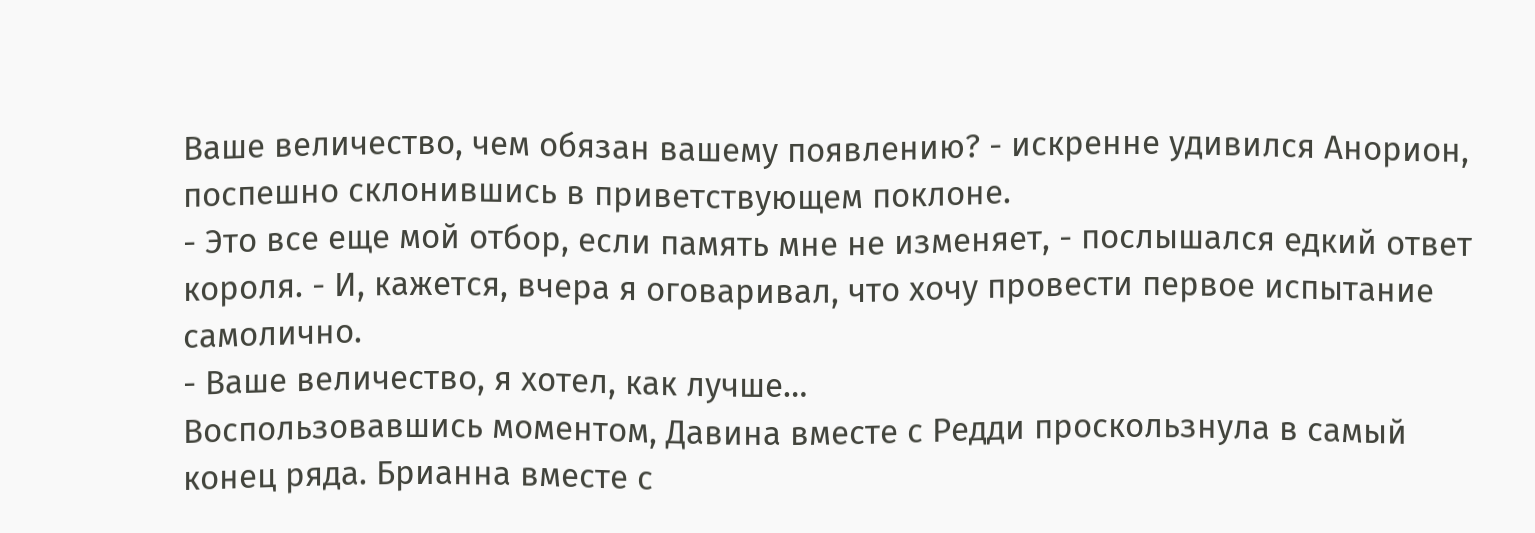Ваше величество, чем обязан вашему появлению? - искренне удивился Анорион, поспешно склонившись в приветствующем поклоне.
- Это все еще мой отбор, если память мне не изменяет, - послышался едкий ответ короля. - И, кажется, вчера я оговаривал, что хочу провести первое испытание самолично.
- Ваше величество, я хотел, как лучше…
Воспользовавшись моментом, Давина вместе с Редди проскользнула в самый конец ряда. Брианна вместе с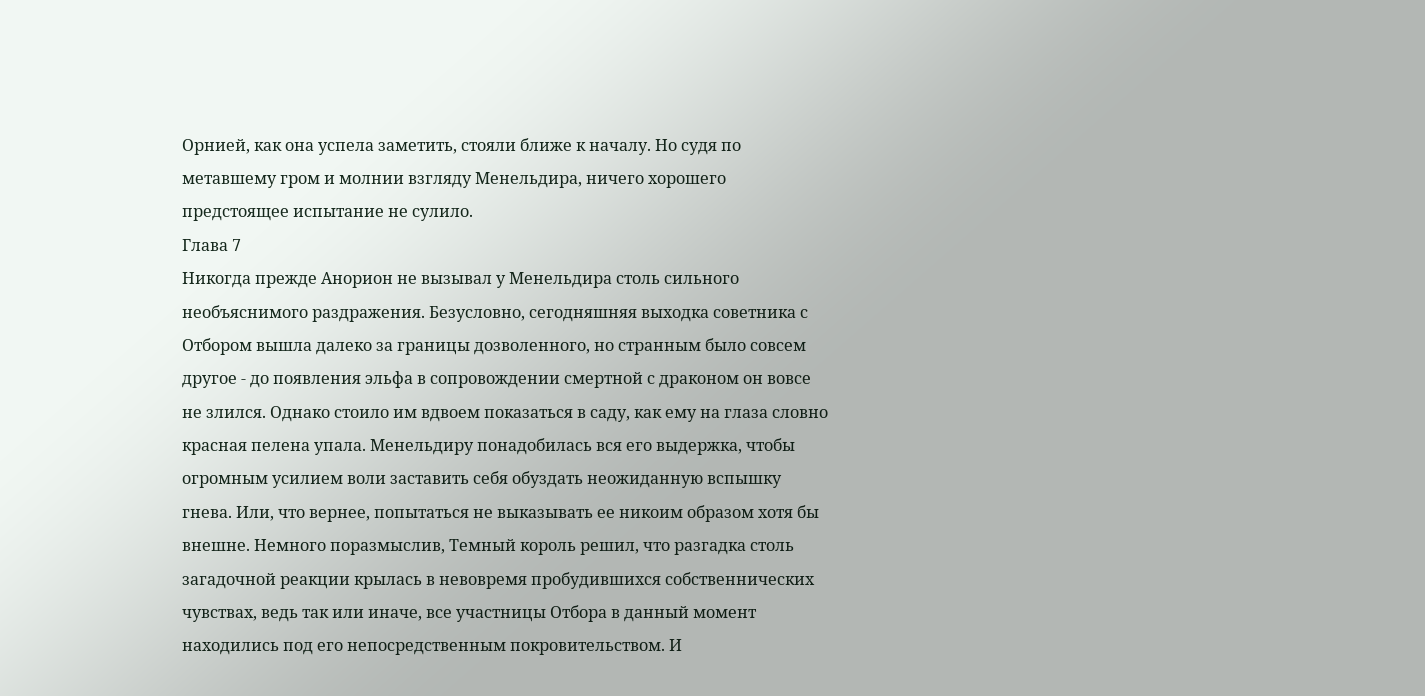Орнией, как она успела заметить, стояли ближе к началу. Но судя по метавшему гром и молнии взгляду Менельдира, ничего хорошего предстоящее испытание не сулило.
Глава 7
Никогда прежде Анорион не вызывал у Менельдира столь сильного необъяснимого раздражения. Безусловно, сегодняшняя выходка советника с Отбором вышла далеко за границы дозволенного, но странным было совсем другое - до появления эльфа в сопровождении смертной с драконом он вовсе не злился. Однако стоило им вдвоем показаться в саду, как ему на глаза словно красная пелена упала. Менельдиру понадобилась вся его выдержка, чтобы огромным усилием воли заставить себя обуздать неожиданную вспышку гнева. Или, что вернее, попытаться не выказывать ее никоим образом хотя бы внешне. Немного поразмыслив, Темный король решил, что разгадка столь загадочной реакции крылась в невовремя пробудившихся собственнических чувствах, ведь так или иначе, все участницы Отбора в данный момент находились под его непосредственным покровительством. И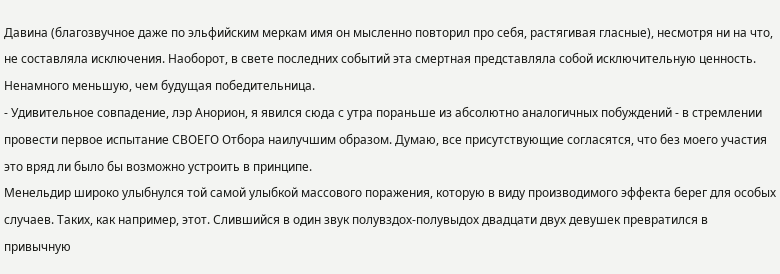Давина (благозвучное даже по эльфийским меркам имя он мысленно повторил про себя, растягивая гласные), несмотря ни на что, не составляла исключения. Наоборот, в свете последних событий эта смертная представляла собой исключительную ценность. Ненамного меньшую, чем будущая победительница.
- Удивительное совпадение, лэр Анорион, я явился сюда с утра пораньше из абсолютно аналогичных побуждений - в стремлении провести первое испытание СВОЕГО Отбора наилучшим образом. Думаю, все присутствующие согласятся, что без моего участия это вряд ли было бы возможно устроить в принципе.
Менельдир широко улыбнулся той самой улыбкой массового поражения, которую в виду производимого эффекта берег для особых случаев. Таких, как например, этот. Слившийся в один звук полувздох-полувыдох двадцати двух девушек превратился в привычную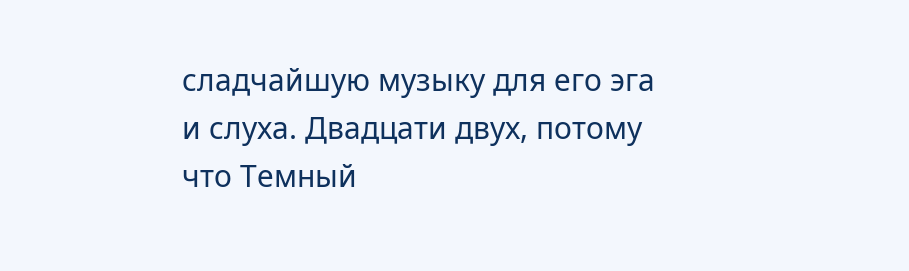сладчайшую музыку для его эга и слуха. Двадцати двух, потому что Темный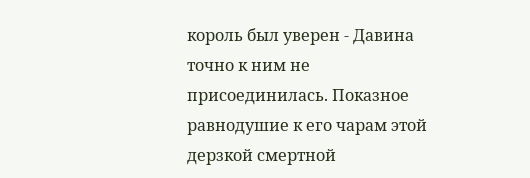король был уверен - Давина точно к ним не присоединилась. Показное равнодушие к его чарам этой дерзкой смертной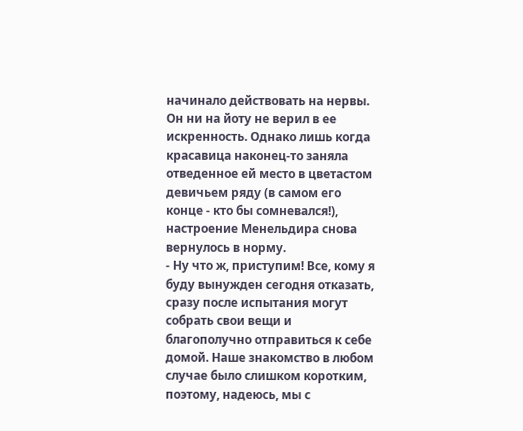начинало действовать на нервы. Он ни на йоту не верил в ее искренность. Однако лишь когда красавица наконец-то заняла отведенное ей место в цветастом девичьем ряду (в самом его конце - кто бы сомневался!), настроение Менельдира снова вернулось в норму.
- Ну что ж, приступим! Все, кому я буду вынужден сегодня отказать, сразу после испытания могут собрать свои вещи и благополучно отправиться к себе домой. Наше знакомство в любом случае было слишком коротким, поэтому, надеюсь, мы с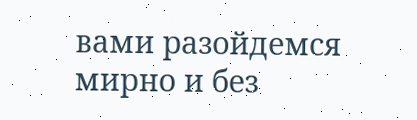вами разойдемся мирно и без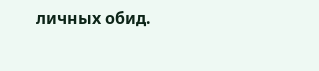личных обид.